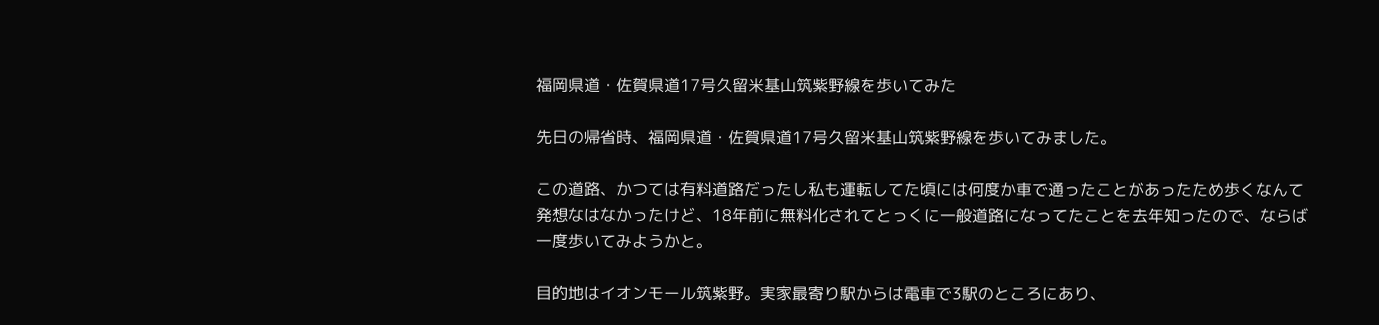福岡県道・佐賀県道17号久留米基山筑紫野線を歩いてみた

先日の帰省時、福岡県道・佐賀県道17号久留米基山筑紫野線を歩いてみました。

この道路、かつては有料道路だったし私も運転してた頃には何度か車で通ったことがあったため歩くなんて発想なはなかったけど、18年前に無料化されてとっくに一般道路になってたことを去年知ったので、ならば一度歩いてみようかと。

目的地はイオンモール筑紫野。実家最寄り駅からは電車で3駅のところにあり、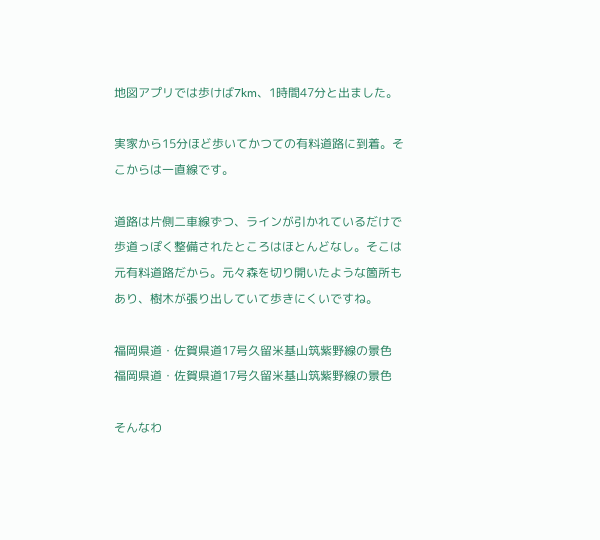地図アプリでは歩けば7km、1時間47分と出ました。

実家から15分ほど歩いてかつての有料道路に到着。そこからは一直線です。

道路は片側二車線ずつ、ラインが引かれているだけで歩道っぽく整備されたところはほとんどなし。そこは元有料道路だから。元々森を切り開いたような箇所もあり、樹木が張り出していて歩きにくいですね。

福岡県道・佐賀県道17号久留米基山筑紫野線の景色
福岡県道・佐賀県道17号久留米基山筑紫野線の景色

そんなわ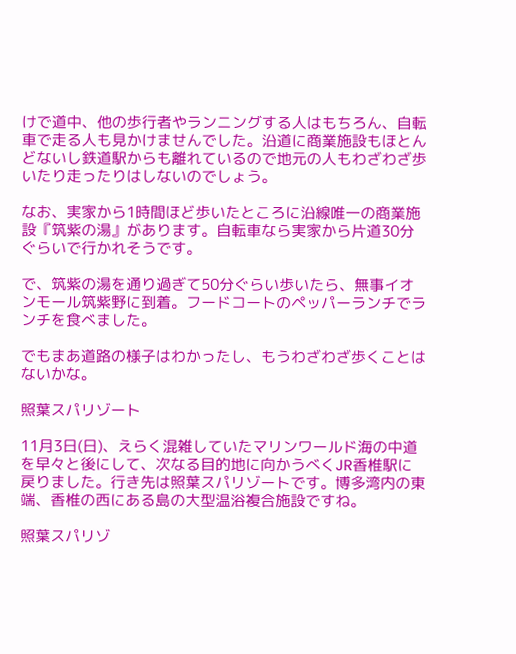けで道中、他の歩行者やランニングする人はもちろん、自転車で走る人も見かけませんでした。沿道に商業施設もほとんどないし鉄道駅からも離れているので地元の人もわざわざ歩いたり走ったりはしないのでしょう。

なお、実家から1時間ほど歩いたところに沿線唯一の商業施設『筑紫の湯』があります。自転車なら実家から片道30分ぐらいで行かれそうです。

で、筑紫の湯を通り過ぎて50分ぐらい歩いたら、無事イオンモール筑紫野に到着。フードコートのペッパーランチでランチを食べました。

でもまあ道路の様子はわかったし、もうわざわざ歩くことはないかな。

照葉スパリゾート

11月3日(日)、えらく混雑していたマリンワールド海の中道を早々と後にして、次なる目的地に向かうべくJR香椎駅に戻りました。行き先は照葉スパリゾートです。博多湾内の東端、香椎の西にある島の大型温浴複合施設ですね。

照葉スパリゾ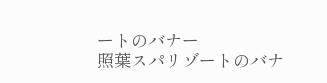ートのバナー
照葉スパリゾートのバナ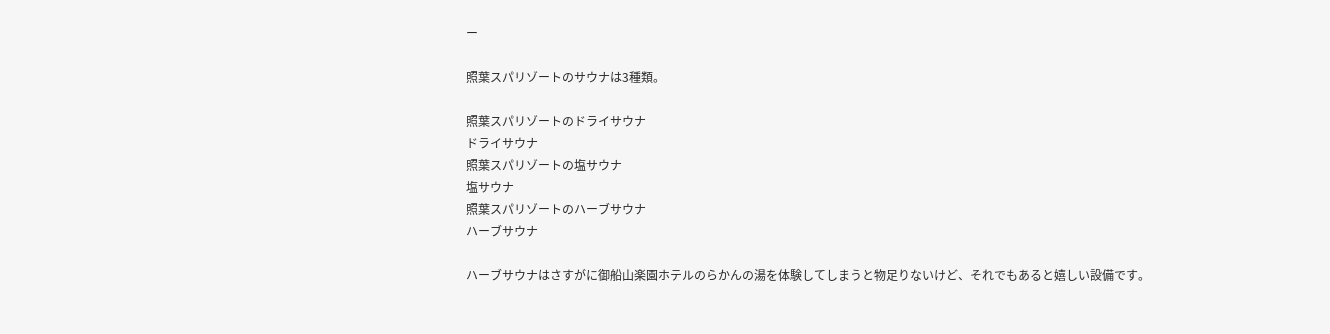ー

照葉スパリゾートのサウナは3種類。

照葉スパリゾートのドライサウナ
ドライサウナ
照葉スパリゾートの塩サウナ
塩サウナ
照葉スパリゾートのハーブサウナ
ハーブサウナ

ハーブサウナはさすがに御船山楽園ホテルのらかんの湯を体験してしまうと物足りないけど、それでもあると嬉しい設備です。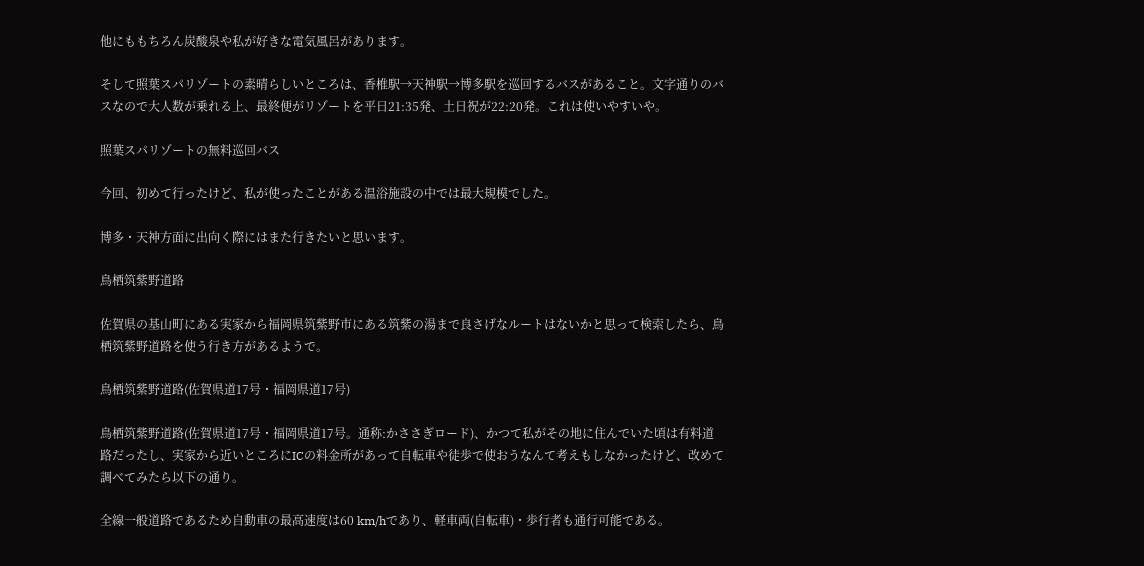他にももちろん炭酸泉や私が好きな電気風呂があります。

そして照葉スパリゾートの素晴らしいところは、香椎駅→天神駅→博多駅を巡回するバスがあること。文字通りのバスなので大人数が乗れる上、最終便がリゾートを平日21:35発、土日祝が22:20発。これは使いやすいや。

照葉スパリゾートの無料巡回バス

今回、初めて行ったけど、私が使ったことがある温浴施設の中では最大規模でした。

博多・天神方面に出向く際にはまた行きたいと思います。

鳥栖筑紫野道路

佐賀県の基山町にある実家から福岡県筑紫野市にある筑紫の湯まで良さげなルートはないかと思って検索したら、鳥栖筑紫野道路を使う行き方があるようで。

鳥栖筑紫野道路(佐賀県道17号・福岡県道17号)

鳥栖筑紫野道路(佐賀県道17号・福岡県道17号。通称:かささぎロード)、かつて私がその地に住んでいた頃は有料道路だったし、実家から近いところにICの料金所があって自転車や徒歩で使おうなんて考えもしなかったけど、改めて調べてみたら以下の通り。

全線一般道路であるため自動車の最高速度は60 km/hであり、軽車両(自転車)・歩行者も通行可能である。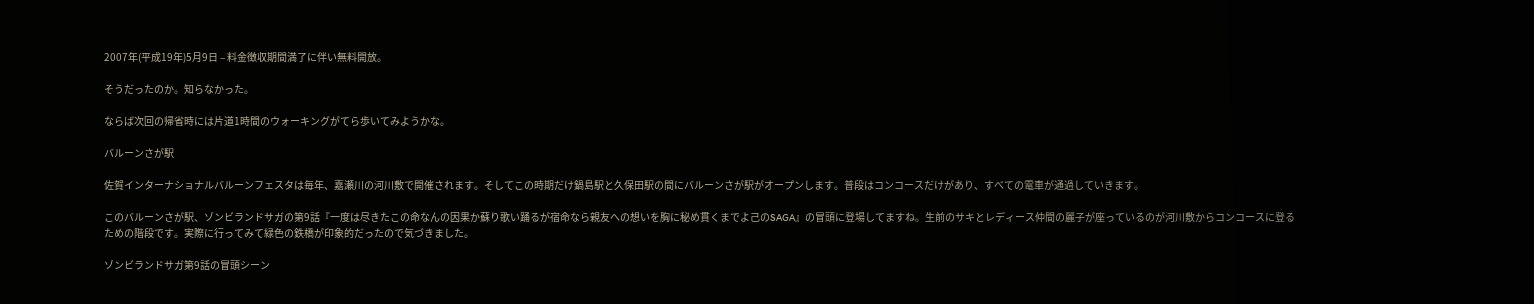2007年(平成19年)5月9日 – 料金徴収期間満了に伴い無料開放。

そうだったのか。知らなかった。

ならば次回の帰省時には片道1時間のウォーキングがてら歩いてみようかな。

バルーンさが駅

佐賀インターナショナルバルーンフェスタは毎年、嘉瀬川の河川敷で開催されます。そしてこの時期だけ鍋島駅と久保田駅の間にバルーンさが駅がオープンします。普段はコンコースだけがあり、すべての電車が通過していきます。

このバルーンさが駅、ゾンビランドサガの第9話『一度は尽きたこの命なんの因果か蘇り歌い踊るが宿命なら親友への想いを胸に秘め貫くまでよ己のSAGA』の冒頭に登場してますね。生前のサキとレディース仲間の麗子が座っているのが河川敷からコンコースに登るための階段です。実際に行ってみて緑色の鉄橋が印象的だったので気づきました。

ゾンビランドサガ第9話の冒頭シーン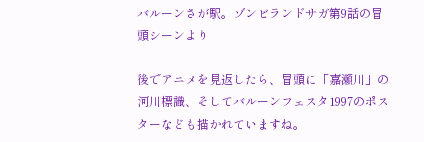バルーンさが駅。ゾンビランドサガ第9話の冒頭シーンより

後でアニメを見返したら、冒頭に「嘉瀬川」の河川標識、そしてバルーンフェスタ1997のポスターなども描かれていますね。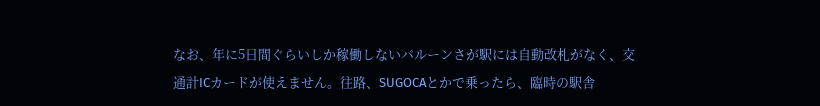なお、年に5日間ぐらいしか稼働しないバルーンさが駅には自動改札がなく、交通計ICカードが使えません。往路、SUGOCAとかで乗ったら、臨時の駅舎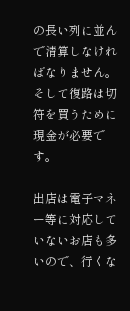の長い列に並んで清算しなければなりません。そして復路は切符を買うために現金が必要です。

出店は電子マネー等に対応していないお店も多いので、行くな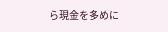ら現金を多めに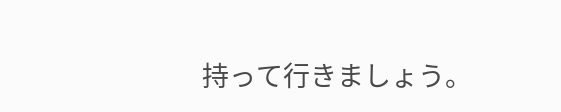持って行きましょう。